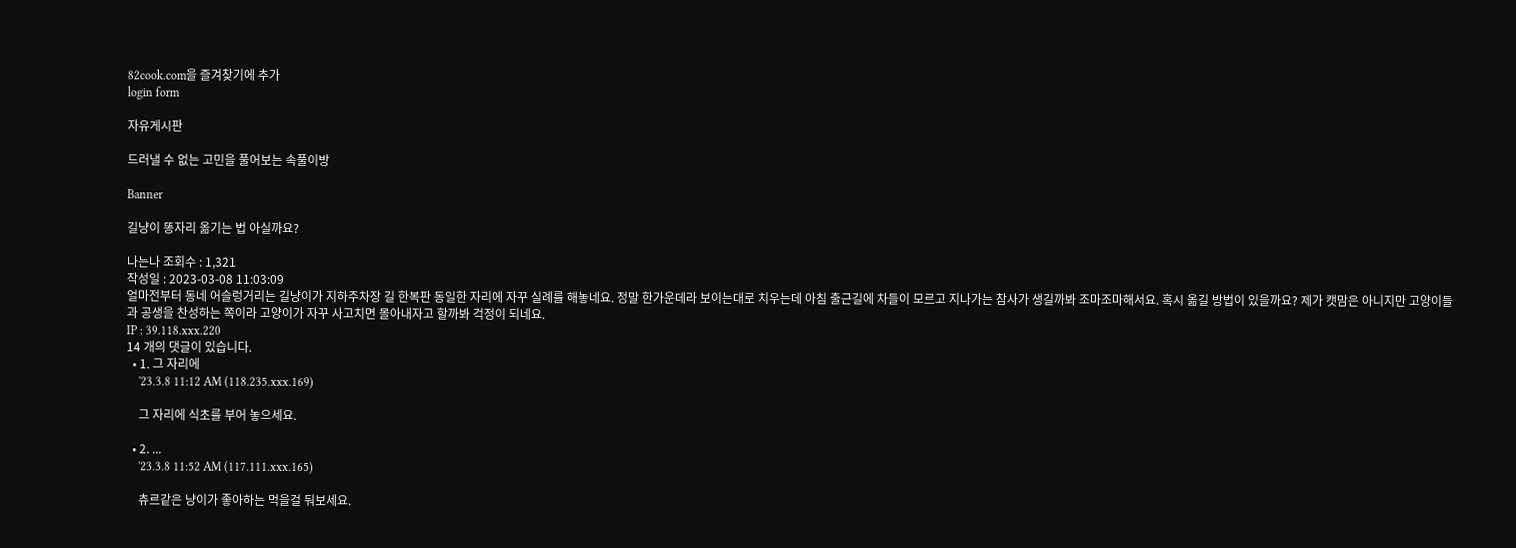82cook.com을 즐겨찾기에 추가
login form

자유게시판

드러낼 수 없는 고민을 풀어보는 속풀이방

Banner

길냥이 똥자리 옮기는 법 아실까요?

나는나 조회수 : 1,321
작성일 : 2023-03-08 11:03:09
얼마전부터 동네 어슬렁거리는 길냥이가 지하주차장 길 한복판 동일한 자리에 자꾸 실례를 해놓네요. 정말 한가운데라 보이는대로 치우는데 아침 출근길에 차들이 모르고 지나가는 참사가 생길까봐 조마조마해서요. 혹시 옮길 방법이 있을까요? 제가 캣맘은 아니지만 고양이들과 공생을 찬성하는 쪽이라 고양이가 자꾸 사고치면 몰아내자고 할까봐 걱정이 되네요.
IP : 39.118.xxx.220
14 개의 댓글이 있습니다.
  • 1. 그 자리에
    '23.3.8 11:12 AM (118.235.xxx.169)

    그 자리에 식초를 부어 놓으세요.

  • 2. ...
    '23.3.8 11:52 AM (117.111.xxx.165)

    츄르같은 냥이가 좋아하는 먹을걸 둬보세요.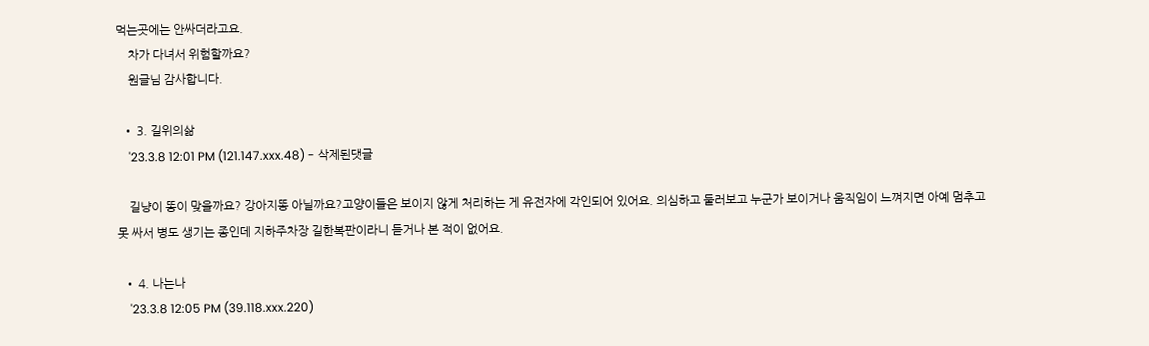먹는곳에는 안싸더라고요.
    차가 다녀서 위험할까요?
    원글님 감사합니다.

  • 3. 길위의삶
    '23.3.8 12:01 PM (121.147.xxx.48) - 삭제된댓글

    길냥이 똥이 맞을까요? 강아지똥 아닐까요?고양이들은 보이지 않게 처리하는 게 유전자에 각인되어 있어요. 의심하고 둘러보고 누군가 보이거나 움직임이 느껴지면 아예 멈추고 못 싸서 병도 생기는 종인데 지하주차장 길한복판이라니 듣거나 본 적이 없어요.

  • 4. 나는나
    '23.3.8 12:05 PM (39.118.xxx.220)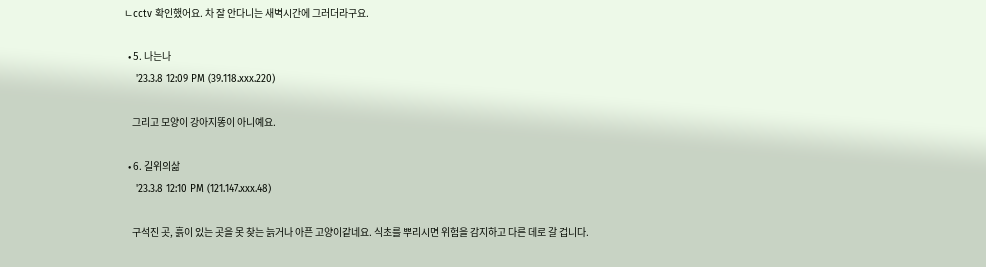ㄴcctv 확인했어요. 차 잘 안다니는 새벽시간에 그러더라구요.

  • 5. 나는나
    '23.3.8 12:09 PM (39.118.xxx.220)

    그리고 모양이 강아지똥이 아니예요.

  • 6. 길위의삶
    '23.3.8 12:10 PM (121.147.xxx.48)

    구석진 곳, 흙이 있는 곳을 못 찾는 늙거나 아픈 고양이같네요. 식초를 뿌리시면 위험을 감지하고 다른 데로 갈 겁니다.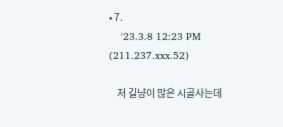• 7.
    '23.3.8 12:23 PM (211.237.xxx.52)

    저 길냥이 많은 시골사는데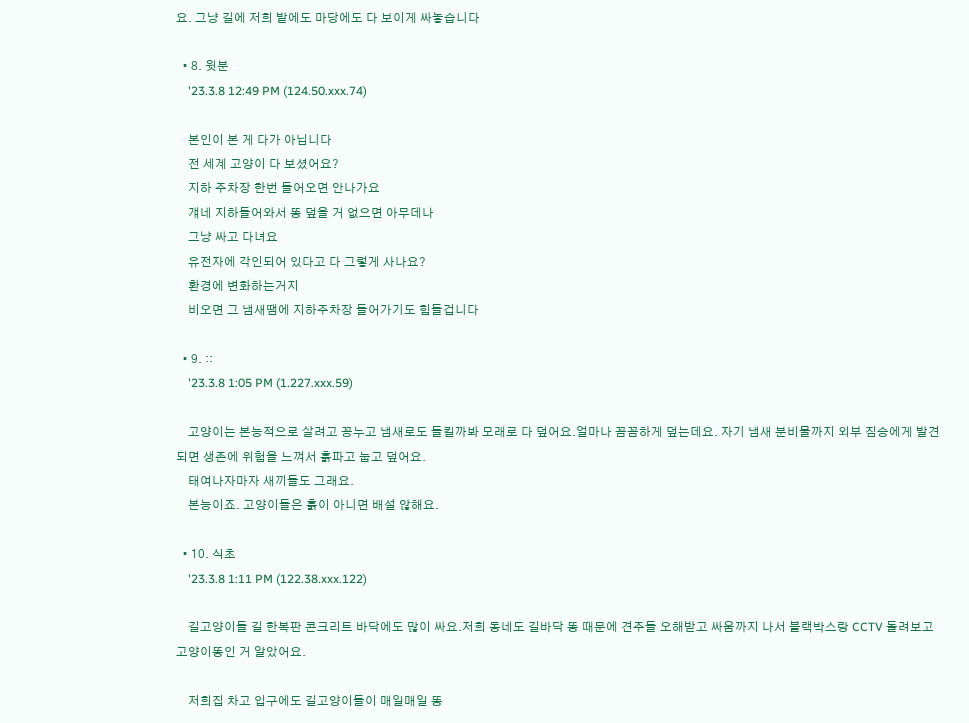요. 그냥 길에 저희 밭에도 마당에도 다 보이게 싸놓습니다

  • 8. 윗분
    '23.3.8 12:49 PM (124.50.xxx.74)

    본인이 본 게 다가 아닙니다
    전 세계 고양이 다 보셨어요?
    지하 주차장 한번 들어오면 안나가요
    걔네 지하들어와서 똥 덮을 거 없으면 아무데나
    그냥 싸고 다녀요
    유전자에 각인되어 있다고 다 그렇게 사나요?
    환경에 변화하는거지
    비오면 그 냄새땜에 지하주차장 들어가기도 힘들겁니다

  • 9. ::
    '23.3.8 1:05 PM (1.227.xxx.59)

    고양이는 본능적으로 살려고 꽁누고 냄새로도 들킬까봐 모래로 다 덮어요.얼마나 꼼꼼하게 덮는데요. 자기 냄새 분비물까지 외부 짐승에게 발견되면 생존에 위험을 느껴서 흙파고 눕고 덮어요.
    태여나자마자 새끼들도 그래요.
    본능이죠. 고양이들은 흙이 아니면 배설 않해요.

  • 10. 식초
    '23.3.8 1:11 PM (122.38.xxx.122)

    길고양이들 길 한복판 콘크리트 바닥에도 많이 싸요.저희 동네도 길바닥 똥 때문에 견주들 오해받고 싸움까지 나서 블랙박스랑 CCTV 돌려보고 고양이똥인 거 알았어요.

    저희집 차고 입구에도 길고양이들이 매일매일 똥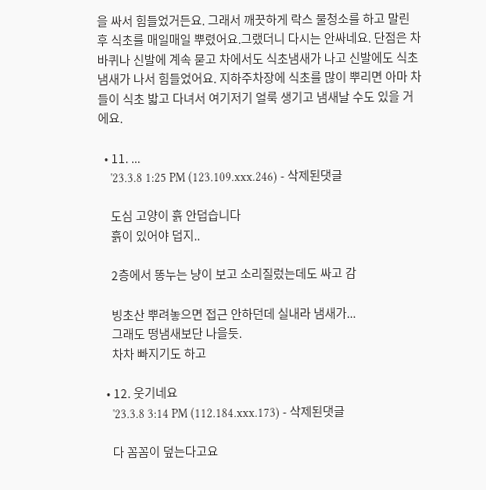을 싸서 힘들었거든요. 그래서 깨끗하게 락스 물청소를 하고 말린 후 식초를 매일매일 뿌렸어요.그랬더니 다시는 안싸네요. 단점은 차바퀴나 신발에 계속 묻고 차에서도 식초냄새가 나고 신발에도 식초 냄새가 나서 힘들었어요. 지하주차장에 식초를 많이 뿌리면 아마 차들이 식초 밟고 다녀서 여기저기 얼룩 생기고 냄새날 수도 있을 거에요.

  • 11. ...
    '23.3.8 1:25 PM (123.109.xxx.246) - 삭제된댓글

    도심 고양이 흙 안덥습니다
    흙이 있어야 덥지..

    2층에서 똥누는 냥이 보고 소리질렀는데도 싸고 감

    빙초산 뿌려놓으면 접근 안하던데 실내라 냄새가...
    그래도 떵냄새보단 나을듯.
    차차 빠지기도 하고

  • 12. 웃기네요
    '23.3.8 3:14 PM (112.184.xxx.173) - 삭제된댓글

    다 꼼꼼이 덮는다고요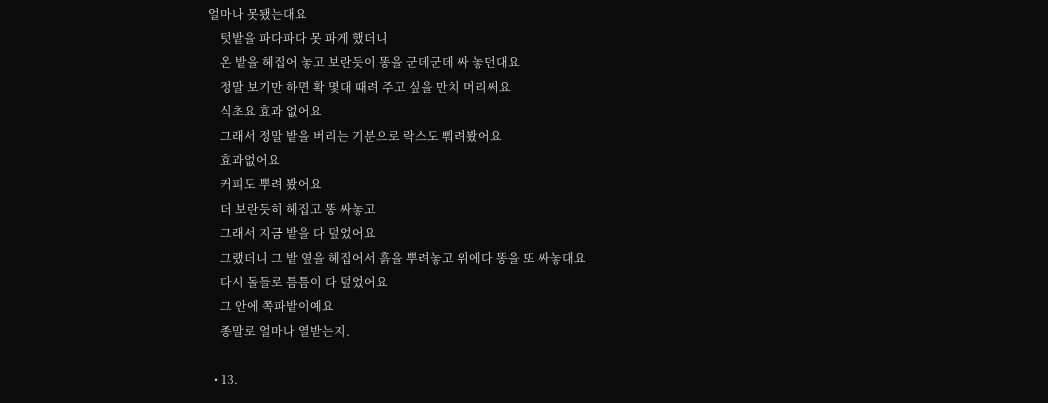얼마나 못됐는대요
    텃밭을 파다파다 못 파게 했더니
    온 밭을 헤집어 놓고 보란듯이 똥을 군데군데 싸 놓던대요
    정말 보기만 하면 확 몇대 때려 주고 싶을 만치 머리써요
    식초요 효과 없어요
    그래서 정말 밭을 버리는 기분으로 락스도 뿨려봤어요
    효과없어요
    커피도 뿌려 봤어요
    더 보란듯히 헤집고 똥 싸놓고
    그래서 지금 밭을 다 덮었어요
    그랬더니 그 밭 옆을 헤집어서 흙을 뿌려놓고 위에다 똥을 또 싸놓대요
    다시 돌들로 틈틈이 다 덮었어요
    그 안에 쪽파밭이예요
    종말로 얼마나 열받는지.

  • 13.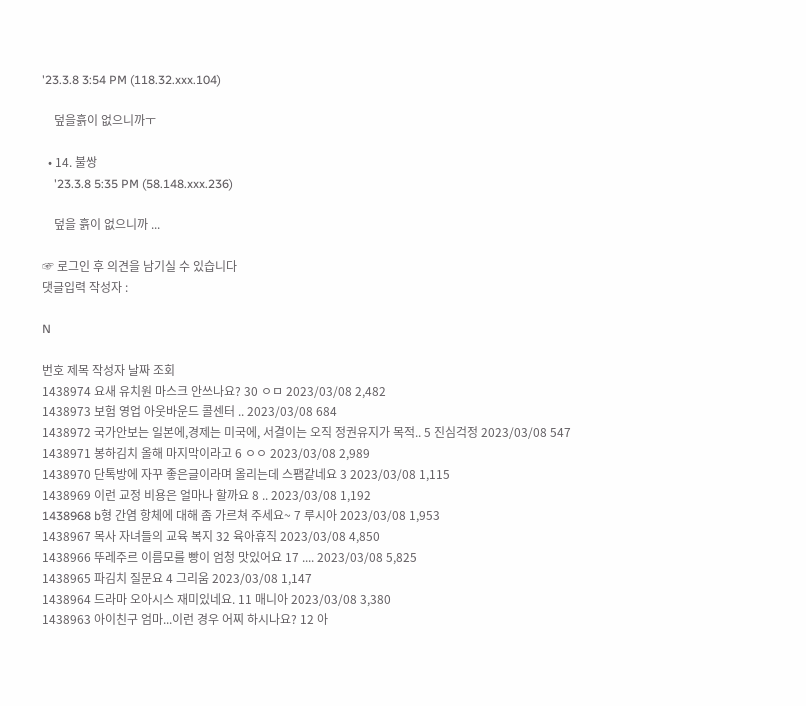'23.3.8 3:54 PM (118.32.xxx.104)

    덮을흙이 없으니까ㅜ

  • 14. 불쌍
    '23.3.8 5:35 PM (58.148.xxx.236)

    덮을 흙이 없으니까 ...

☞ 로그인 후 의견을 남기실 수 있습니다
댓글입력 작성자 :

N

번호 제목 작성자 날짜 조회
1438974 요새 유치원 마스크 안쓰나요? 30 ㅇㅁ 2023/03/08 2,482
1438973 보험 영업 아웃바운드 콜센터 .. 2023/03/08 684
1438972 국가안보는 일본에,경제는 미국에, 서결이는 오직 정권유지가 목적.. 5 진심걱정 2023/03/08 547
1438971 봉하김치 올해 마지막이라고 6 ㅇㅇ 2023/03/08 2,989
1438970 단톡방에 자꾸 좋은글이라며 올리는데 스팸같네요 3 2023/03/08 1,115
1438969 이런 교정 비용은 얼마나 할까요 8 .. 2023/03/08 1,192
1438968 b형 간염 항체에 대해 좀 가르쳐 주세요~ 7 루시아 2023/03/08 1,953
1438967 목사 자녀들의 교육 복지 32 육아휴직 2023/03/08 4,850
1438966 뚜레주르 이름모를 빵이 엄청 맛있어요 17 .... 2023/03/08 5,825
1438965 파김치 질문요 4 그리움 2023/03/08 1,147
1438964 드라마 오아시스 재미있네요. 11 매니아 2023/03/08 3,380
1438963 아이친구 엄마...이런 경우 어찌 하시나요? 12 아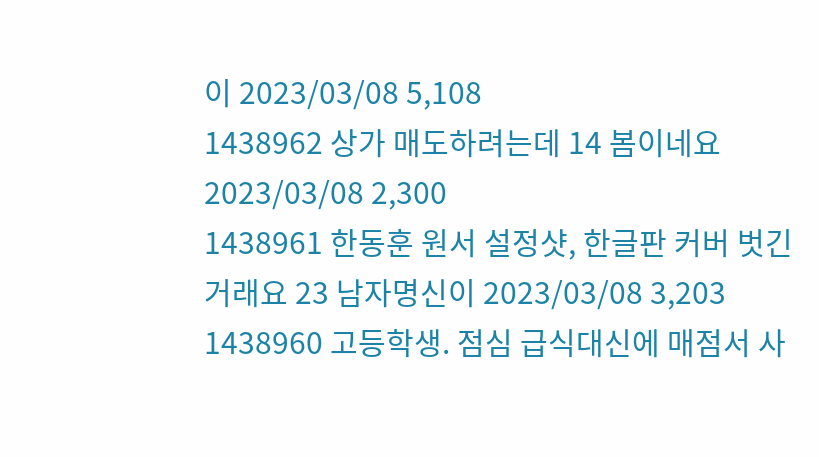이 2023/03/08 5,108
1438962 상가 매도하려는데 14 봄이네요 2023/03/08 2,300
1438961 한동훈 원서 설정샷, 한글판 커버 벗긴거래요 23 남자명신이 2023/03/08 3,203
1438960 고등학생. 점심 급식대신에 매점서 사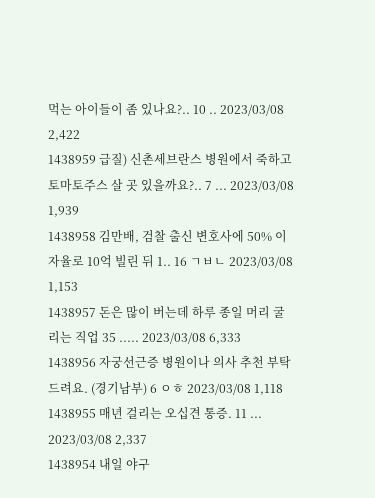먹는 아이들이 좀 있나요?.. 10 .. 2023/03/08 2,422
1438959 급질) 신촌세브란스 병원에서 죽하고 토마토주스 살 곳 있을까요?.. 7 ... 2023/03/08 1,939
1438958 김만배, 검찰 출신 변호사에 50% 이자율로 10억 빌린 뒤 1.. 16 ㄱㅂㄴ 2023/03/08 1,153
1438957 돈은 많이 버는데 하루 종일 머리 굴리는 직업 35 ..... 2023/03/08 6,333
1438956 자궁선근증 병원이나 의사 추천 부탁드려요. (경기남부) 6 ㅇㅎ 2023/03/08 1,118
1438955 매년 걸리는 오십견 통증. 11 ... 2023/03/08 2,337
1438954 내일 야구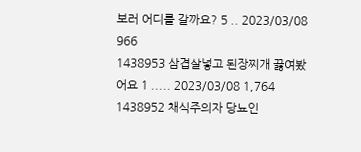보러 어디를 갈까요? 5 .. 2023/03/08 966
1438953 삼겹살넣고 된장찌개 끓여봤어요 1 ..... 2023/03/08 1,764
1438952 채식주의자 당뇨인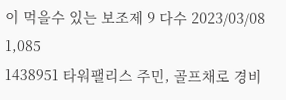이 먹을수 있는 보조제 9 다수 2023/03/08 1,085
1438951 타워팰리스 주민, 골프채로 경비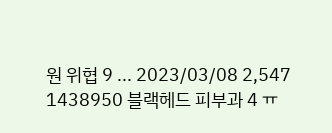원 위협 9 ... 2023/03/08 2,547
1438950 블랙헤드 피부과 4 ㅠ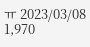ㅠ 2023/03/08 1,970